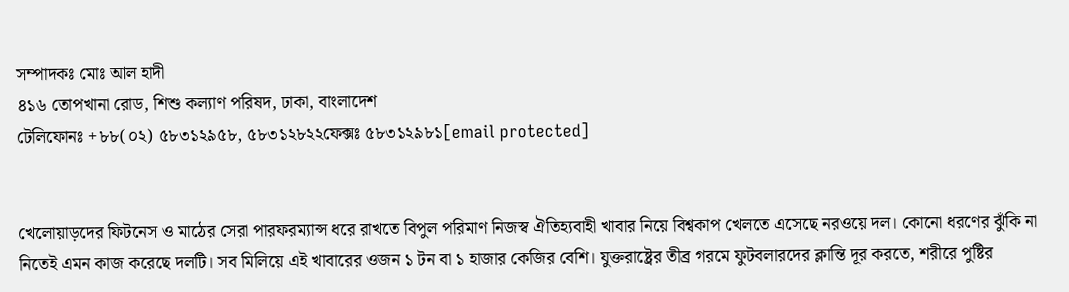সম্পাদকঃ মোঃ আল হাদী
৪১৬ তোপখানা রোড, শিশু কল্যাণ পরিষদ, ঢাকা, বাংলাদেশ
টেলিফোনঃ +৮৮(০২) ৫৮৩১২৯৫৮, ৫৮৩১২৮২২ফেক্সঃ ৫৮৩১২৯৮১[email protected]


খেলোয়াড়দের ফিটনেস ও মাঠের সেরা পারফরম্যান্স ধরে রাখতে বিপুল পরিমাণ নিজস্ব ঐতিহ্যবাহী খাবার নিয়ে বিশ্বকাপ খেলতে এসেছে নরওয়ে দল। কোনো ধরণের ঝুঁকি না নিতেই এমন কাজ করেছে দলটি। সব মিলিয়ে এই খাবারের ওজন ১ টন বা ১ হাজার কেজির বেশি। যুক্তরাষ্ট্রের তীব্র গরমে ফুটবলারদের ক্লান্তি দূর করতে, শরীরে পুষ্টির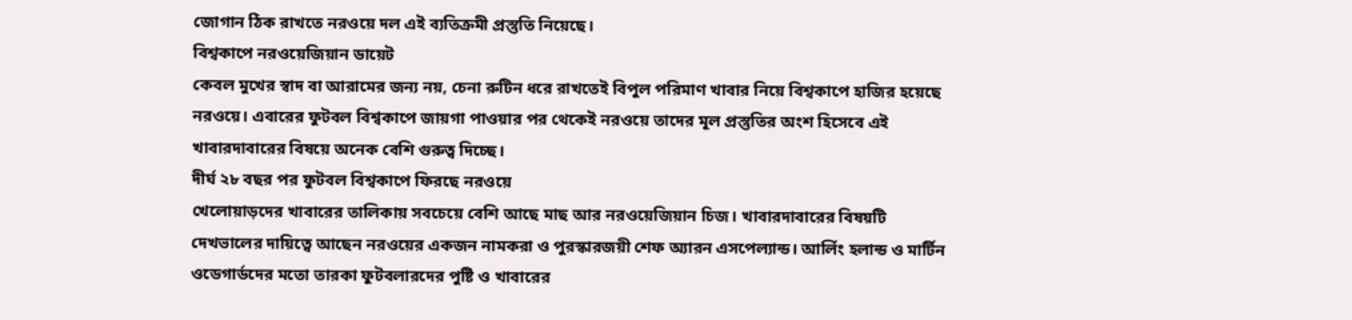জোগান ঠিক রাখতে নরওয়ে দল এই ব্যতিক্রমী প্রস্তুতি নিয়েছে।
বিশ্বকাপে নরওয়েজিয়ান ডায়েট
কেবল মুখের স্বাদ বা আরামের জন্য নয়, চেনা রুটিন ধরে রাখতেই বিপুল পরিমাণ খাবার নিয়ে বিশ্বকাপে হাজির হয়েছে নরওয়ে। এবারের ফুটবল বিশ্বকাপে জায়গা পাওয়ার পর থেকেই নরওয়ে তাদের মূল প্রস্তুতির অংশ হিসেবে এই খাবারদাবারের বিষয়ে অনেক বেশি গুরুত্ব দিচ্ছে।
দীর্ঘ ২৮ বছর পর ফুটবল বিশ্বকাপে ফিরছে নরওয়ে
খেলোয়াড়দের খাবারের তালিকায় সবচেয়ে বেশি আছে মাছ আর নরওয়েজিয়ান চিজ। খাবারদাবারের বিষয়টি দেখভালের দায়িত্বে আছেন নরওয়ের একজন নামকরা ও পুরস্কারজয়ী শেফ অ্যারন এসপেল্যান্ড। আর্লিং হলান্ড ও মার্টিন ওডেগার্ডদের মতো তারকা ফুটবলারদের পুষ্টি ও খাবারের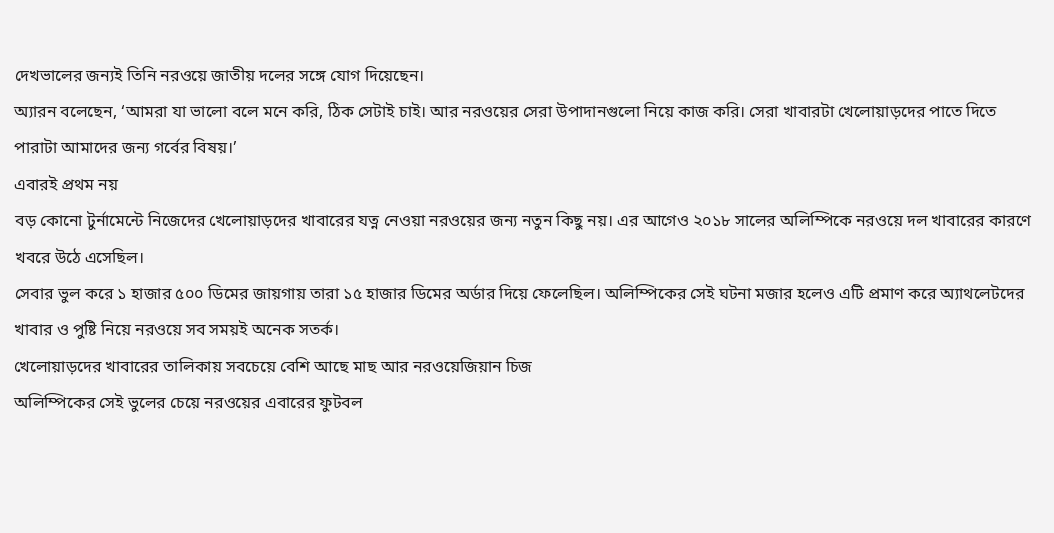দেখভালের জন্যই তিনি নরওয়ে জাতীয় দলের সঙ্গে যোগ দিয়েছেন।
অ্যারন বলেছেন, ‘আমরা যা ভালো বলে মনে করি, ঠিক সেটাই চাই। আর নরওয়ের সেরা উপাদানগুলো নিয়ে কাজ করি। সেরা খাবারটা খেলোয়াড়দের পাতে দিতে পারাটা আমাদের জন্য গর্বের বিষয়।’
এবারই প্রথম নয়
বড় কোনো টুর্নামেন্টে নিজেদের খেলোয়াড়দের খাবারের যত্ন নেওয়া নরওয়ের জন্য নতুন কিছু নয়। এর আগেও ২০১৮ সালের অলিম্পিকে নরওয়ে দল খাবারের কারণে খবরে উঠে এসেছিল।
সেবার ভুল করে ১ হাজার ৫০০ ডিমের জায়গায় তারা ১৫ হাজার ডিমের অর্ডার দিয়ে ফেলেছিল। অলিম্পিকের সেই ঘটনা মজার হলেও এটি প্রমাণ করে অ্যাথলেটদের খাবার ও পুষ্টি নিয়ে নরওয়ে সব সময়ই অনেক সতর্ক।
খেলোয়াড়দের খাবারের তালিকায় সবচেয়ে বেশি আছে মাছ আর নরওয়েজিয়ান চিজ
অলিম্পিকের সেই ভুলের চেয়ে নরওয়ের এবারের ফুটবল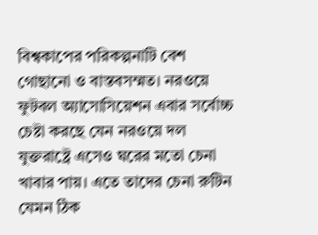বিশ্বকাপের পরিকল্পনাটি বেশ গোছানো ও বাস্তবসম্মত। নরওয়ে ফুটবল অ্যাসোসিয়েশন এবার সর্বোচ্চ চেষ্টা করছে যেন নরওয়ে দল যুক্তরাষ্ট্রে এসেও ঘরের মতো চেনা খাবার পায়। এতে তাদের চেনা রুটিন যেমন ঠিক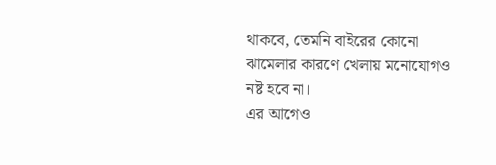থাকবে, তেমনি বাইরের কোনো ঝামেলার কারণে খেলায় মনোযোগও নষ্ট হবে না।
এর আগেও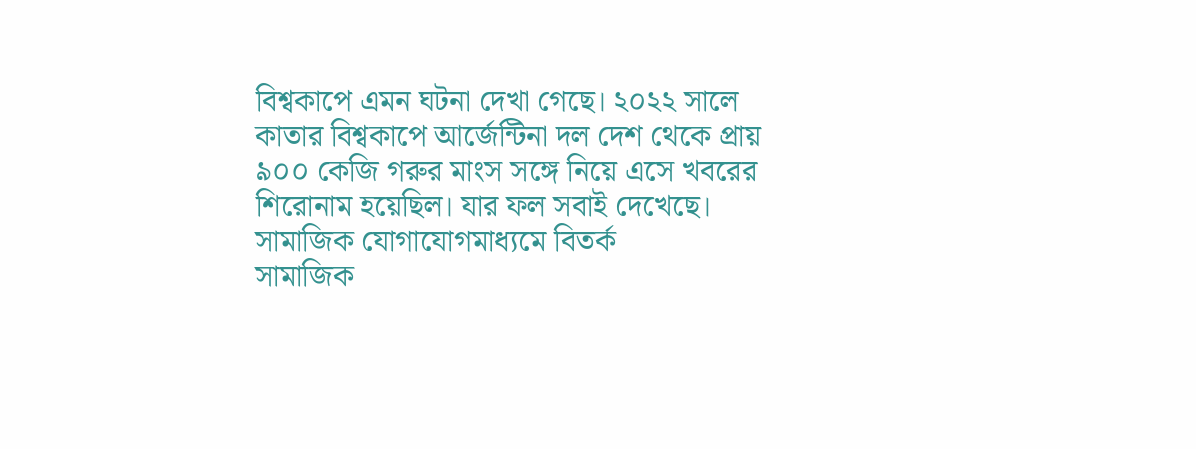বিশ্বকাপে এমন ঘটনা দেখা গেছে। ২০২২ সালে কাতার বিশ্বকাপে আর্জেন্টিনা দল দেশ থেকে প্রায় ৯০০ কেজি গরুর মাংস সঙ্গে নিয়ে এসে খবরের শিরোনাম হয়েছিল। যার ফল সবাই দেখেছে।
সামাজিক যোগাযোগমাধ্যমে বিতর্ক
সামাজিক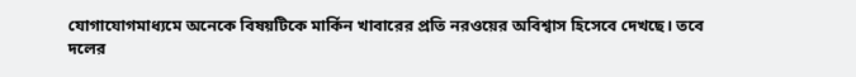যোগাযোগমাধ্যমে অনেকে বিষয়টিকে মার্কিন খাবারের প্রতি নরওয়ের অবিশ্বাস হিসেবে দেখছে। তবে দলের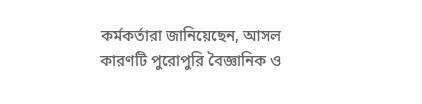কর্মকর্তারা জানিয়েছেন, আসল কারণটি পুরোপুরি বৈজ্ঞানিক ও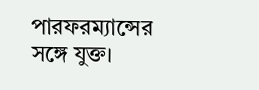পারফরম্যান্সের সঙ্গে যুক্ত।